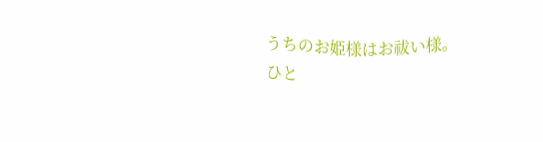うちのお姫様はお祓い様。
ひと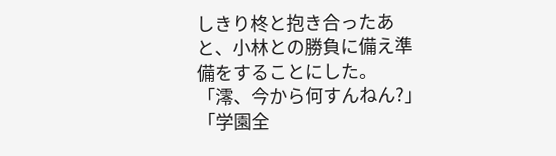しきり柊と抱き合ったあと、小林との勝負に備え準備をすることにした。
「澪、今から何すんねん?」
「学園全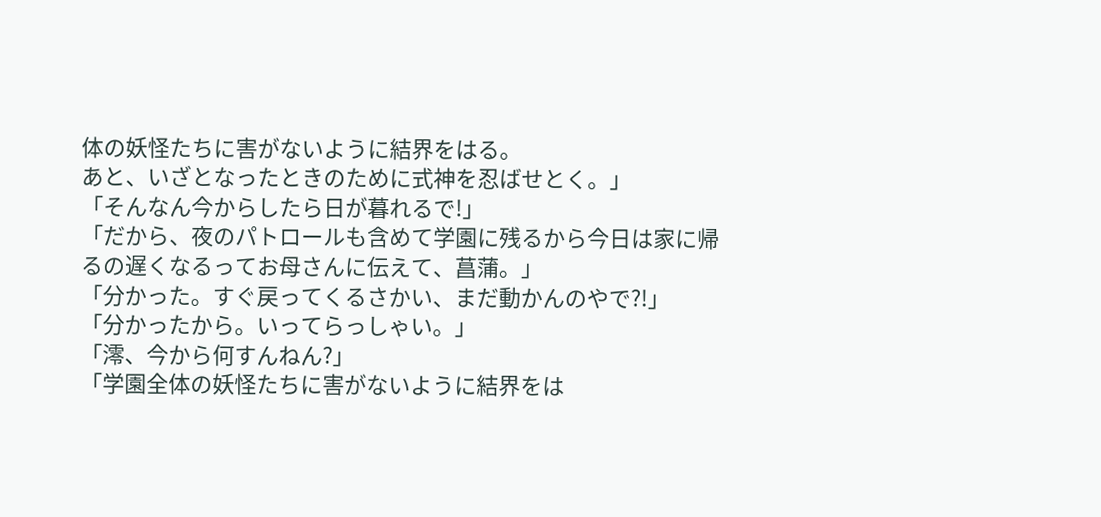体の妖怪たちに害がないように結界をはる。
あと、いざとなったときのために式神を忍ばせとく。」
「そんなん今からしたら日が暮れるで!」
「だから、夜のパトロールも含めて学園に残るから今日は家に帰るの遅くなるってお母さんに伝えて、菖蒲。」
「分かった。すぐ戻ってくるさかい、まだ動かんのやで?!」
「分かったから。いってらっしゃい。」
「澪、今から何すんねん?」
「学園全体の妖怪たちに害がないように結界をは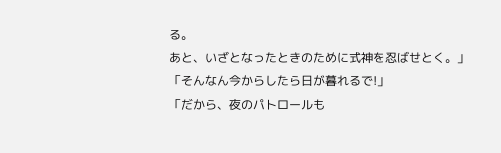る。
あと、いざとなったときのために式神を忍ばせとく。」
「そんなん今からしたら日が暮れるで!」
「だから、夜のパトロールも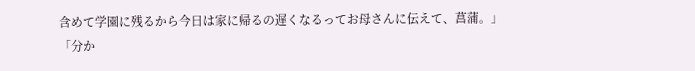含めて学園に残るから今日は家に帰るの遅くなるってお母さんに伝えて、菖蒲。」
「分か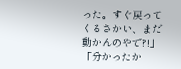った。すぐ戻ってくるさかい、まだ動かんのやで?!」
「分かったか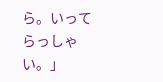ら。いってらっしゃい。」